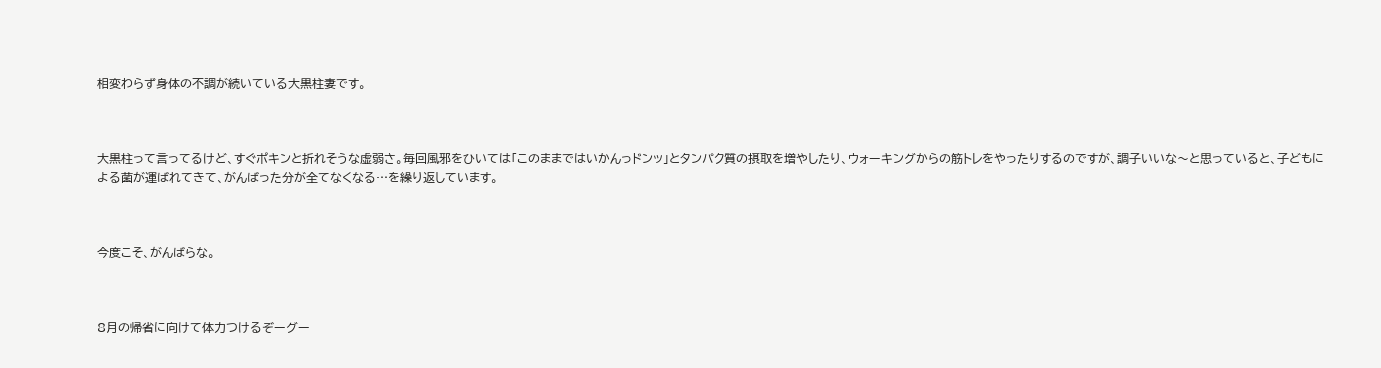相変わらず身体の不調が続いている大黒柱妻です。



大黒柱って言ってるけど、すぐポキンと折れそうな虚弱さ。毎回風邪をひいては「このままではいかんっドンッ」とタンパク質の摂取を増やしたり、ウォーキングからの筋トレをやったりするのですが、調子いいな〜と思っていると、子どもによる菌が運ばれてきて、がんばった分が全てなくなる…を繰り返しています。



今度こそ、がんばらな。



8月の帰省に向けて体力つけるぞーグー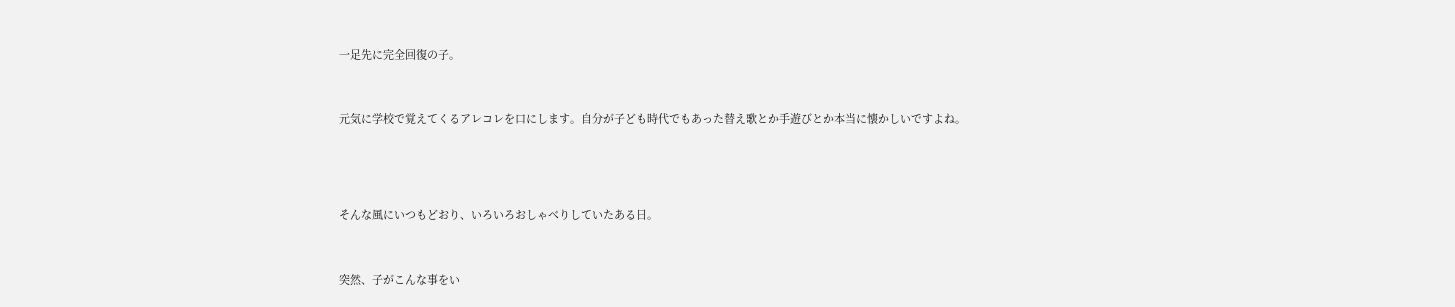一足先に完全回復の子。



元気に学校で覚えてくるアレコレを口にします。自分が子ども時代でもあった替え歌とか手遊びとか本当に懐かしいですよね。





そんな風にいつもどおり、いろいろおしゃべりしていたある日。



突然、子がこんな事をい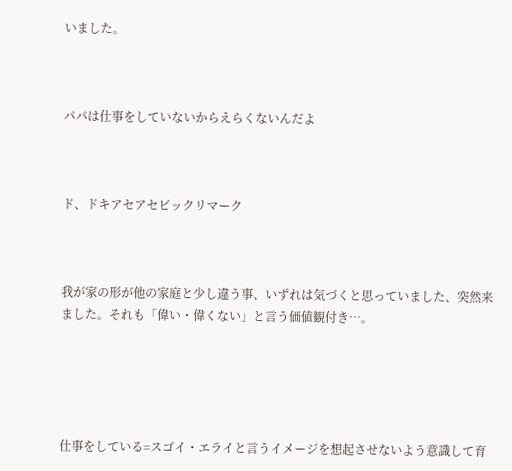いました。



パパは仕事をしていないからえらくないんだよ



ド、ドキアセアセビックリマーク



我が家の形が他の家庭と少し違う事、いずれは気づくと思っていました、突然来ました。それも「偉い・偉くない」と言う価値観付き…。





仕事をしている=スゴイ・エライと言うイメージを想起させないよう意識して育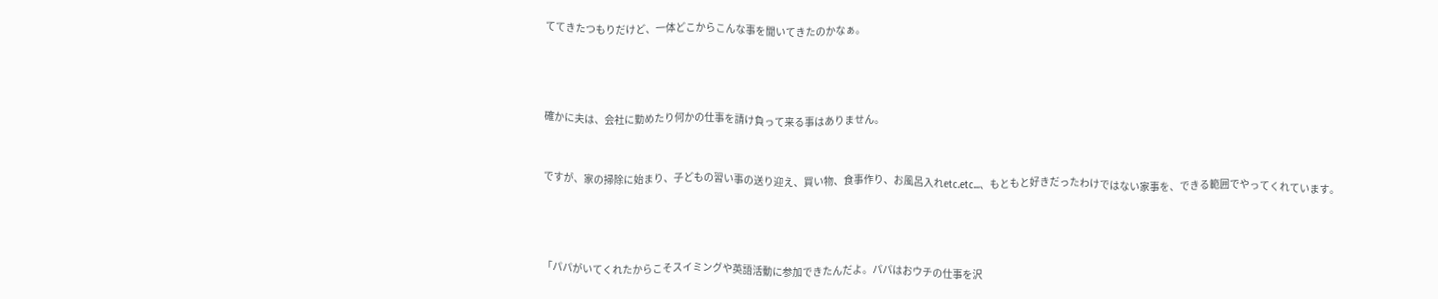ててきたつもりだけど、一体どこからこんな事を聞いてきたのかなぁ。





確かに夫は、会社に勤めたり何かの仕事を請け負って来る事はありません。



ですが、家の掃除に始まり、子どもの習い事の送り迎え、買い物、食事作り、お風呂入れetc.etc...、もともと好きだったわけではない家事を、できる範囲でやってくれています。





「パパがいてくれたからこそスイミングや英語活動に参加できたんだよ。パパはおウチの仕事を沢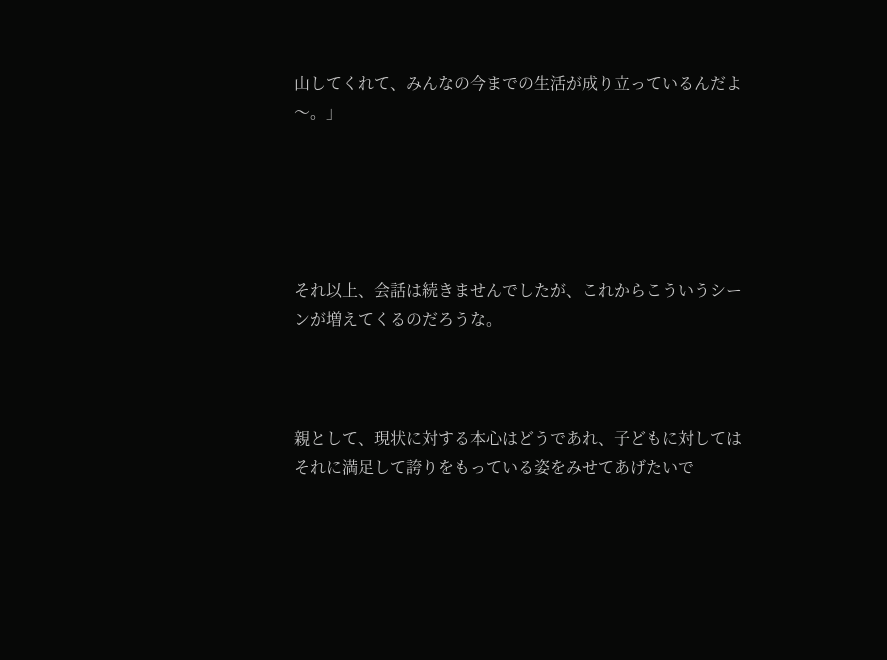山してくれて、みんなの今までの生活が成り立っているんだよ〜。」





それ以上、会話は続きませんでしたが、これからこういうシーンが増えてくるのだろうな。



親として、現状に対する本心はどうであれ、子どもに対してはそれに満足して誇りをもっている姿をみせてあげたいで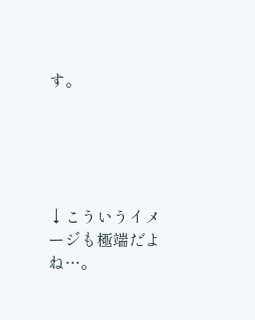す。





↓こういうイメージも極端だよね…。